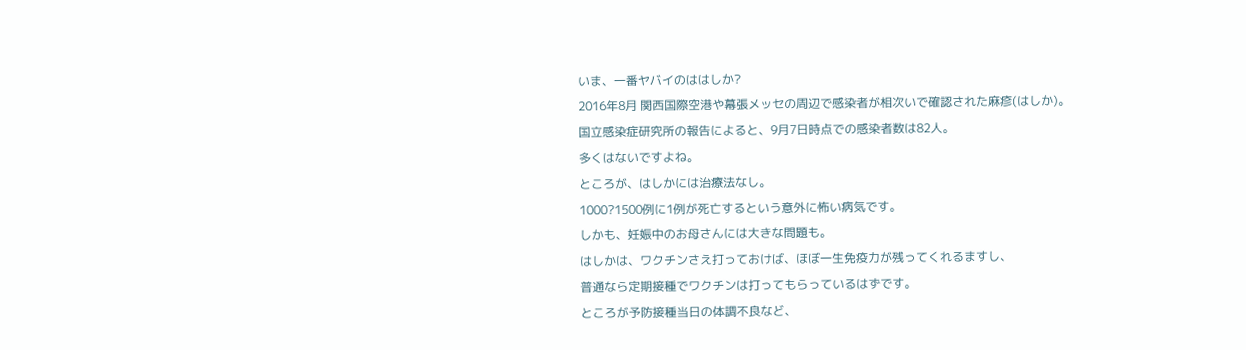いま、一番ヤバイのははしか?
2016年8月 関西国際空港や幕張メッセの周辺で感染者が相次いで確認された麻疹(はしか)。
国立感染症研究所の報告によると、9月7日時点での感染者数は82人。
多くはないですよね。
ところが、はしかには治療法なし。
1000?1500例に1例が死亡するという意外に怖い病気です。
しかも、妊娠中のお母さんには大きな問題も。
はしかは、ワクチンさえ打っておけば、ほぼ一生免疫力が残ってくれるますし、
普通なら定期接種でワクチンは打ってもらっているはずです。
ところが予防接種当日の体調不良など、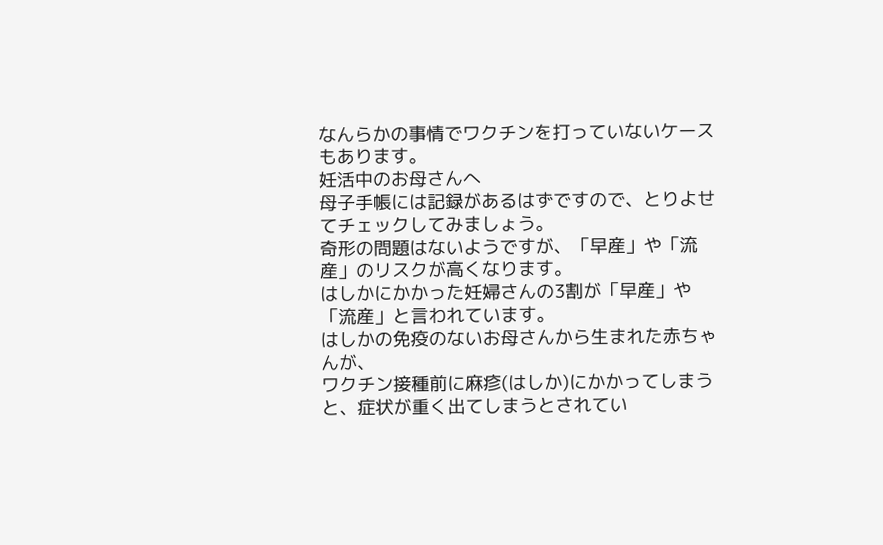なんらかの事情でワクチンを打っていないケースもあります。
妊活中のお母さんへ
母子手帳には記録があるはずですので、とりよせてチェックしてみましょう。
奇形の問題はないようですが、「早産」や「流産」のリスクが高くなります。
はしかにかかった妊婦さんの3割が「早産」や「流産」と言われています。
はしかの免疫のないお母さんから生まれた赤ちゃんが、
ワクチン接種前に麻疹(はしか)にかかってしまうと、症状が重く出てしまうとされてい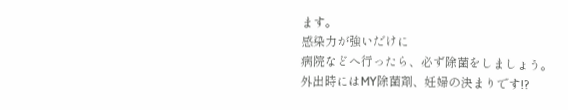ます。
感染力が強いだけに
病院などへ行ったら、必ず除菌をしましょう。
外出時にはMY除菌剤、妊婦の決まりです!?